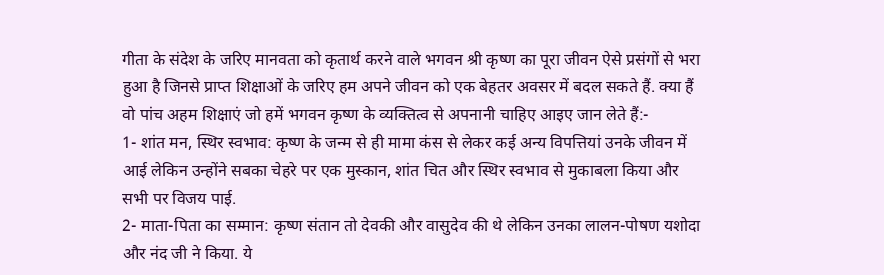गीता के संदेश के जरिए मानवता को कृतार्थ करने वाले भगवन श्री कृष्ण का पूरा जीवन ऐसे प्रसंगों से भरा हुआ है जिनसे प्राप्त शिक्षाओं के जरिए हम अपने जीवन को एक बेहतर अवसर में बदल सकते हैं. क्या हैं वो पांच अहम शिक्षाएं जो हमें भगवन कृष्ण के व्यक्तित्व से अपनानी चाहिए आइए जान लेते हैं:-
1- शांत मन, स्थिर स्वभाव: कृष्ण के जन्म से ही मामा कंस से लेकर कई अन्य विपत्तियां उनके जीवन में आई लेकिन उन्होंने सबका चेहरे पर एक मुस्कान, शांत चित और स्थिर स्वभाव से मुकाबला किया और सभी पर विजय पाई.
2- माता-पिता का सम्मान: कृष्ण संतान तो देवकी और वासुदेव की थे लेकिन उनका लालन-पोषण यशोदा और नंद जी ने किया. ये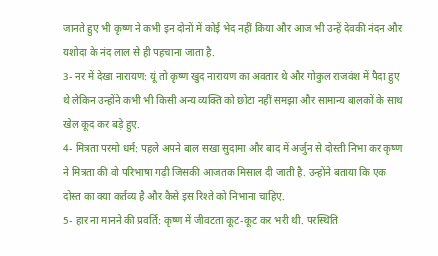जानते हुए भी कृष्ण ने कभी इन दोनों में कोई भेद नहीं किया और आज भी उन्हें देवकी नंदन और यशोदा के नंद लाल से ही पहचाना जाता है.
3- नर में देखा नारायण: यूं तो कृष्ण खुद नारायण का अवतार थे और गोकुल राजवंश में पैदा हुए थे लेकिन उन्होंने कभी भी किसी अन्य व्यक्ति को छोटा नहीं समझा और सामान्य बालकों के साथ खेल कूद कर बड़े हुए.
4- मित्रता परमो धर्म: पहले अपने बाल सखा सुदामा और बाद में अर्जुन से दोस्ती निभा कर कृष्ण ने मित्रता की वो परिभाषा गढ़ी जिसकी आजतक मिसाल दी जाती है. उन्होंने बताया कि एक दोस्त का क्या कर्तव्य है और कैसे इस रिश्ते को निभाना चाहिए.
5- हार ना मानने की प्रवर्ति: कृष्ण में जीवटता कूट-कूट कर भरी थी. परस्थिति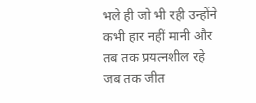भले ही जो भी रही उन्होंने कभी हार नहीं मानी और तब तक प्रयत्नशील रहे जब तक जीत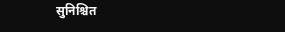सुनिश्चित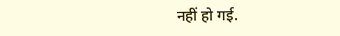नहीं हो गई.